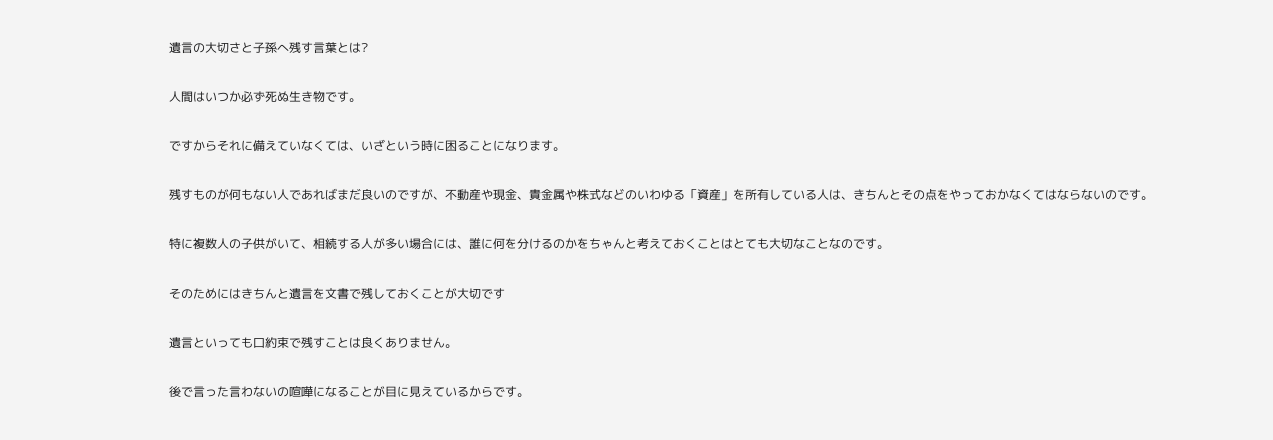遺言の大切さと子孫へ残す言葉とは?

人間はいつか必ず死ぬ生き物です。

ですからそれに備えていなくては、いざという時に困ることになります。

残すものが何もない人であればまだ良いのですが、不動産や現金、貴金属や株式などのいわゆる「資産」を所有している人は、きちんとその点をやっておかなくてはならないのです。

特に複数人の子供がいて、相続する人が多い場合には、誰に何を分けるのかをちゃんと考えておくことはとても大切なことなのです。

そのためにはきちんと遺言を文書で残しておくことが大切です

遺言といっても口約束で残すことは良くありません。

後で言った言わないの喧嘩になることが目に見えているからです。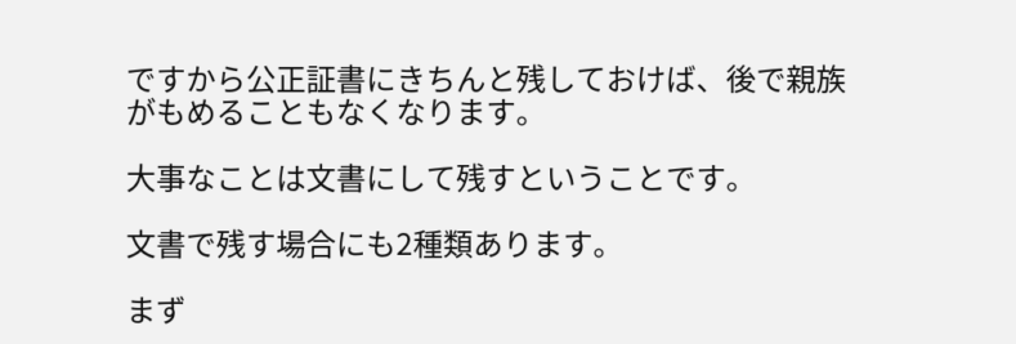ですから公正証書にきちんと残しておけば、後で親族がもめることもなくなります。

大事なことは文書にして残すということです。

文書で残す場合にも2種類あります。

まず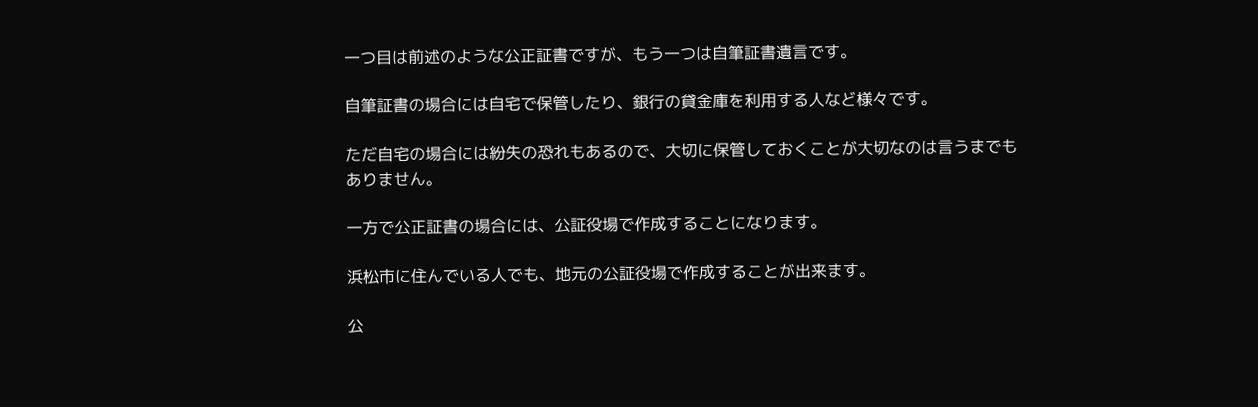一つ目は前述のような公正証書ですが、もう一つは自筆証書遺言です。

自筆証書の場合には自宅で保管したり、銀行の貸金庫を利用する人など様々です。

ただ自宅の場合には紛失の恐れもあるので、大切に保管しておくことが大切なのは言うまでもありません。

一方で公正証書の場合には、公証役場で作成することになります。

浜松市に住んでいる人でも、地元の公証役場で作成することが出来ます。

公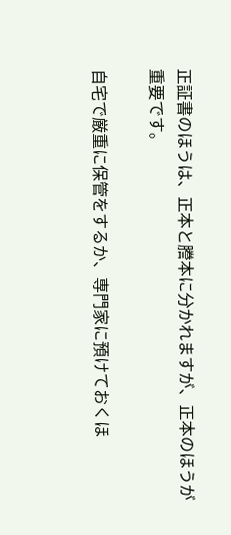正証書のほうは、正本と謄本に分かれますが、正本のほうが重要です。

自宅で厳重に保管をするか、専門家に預けておくほ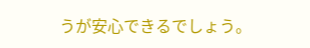うが安心できるでしょう。